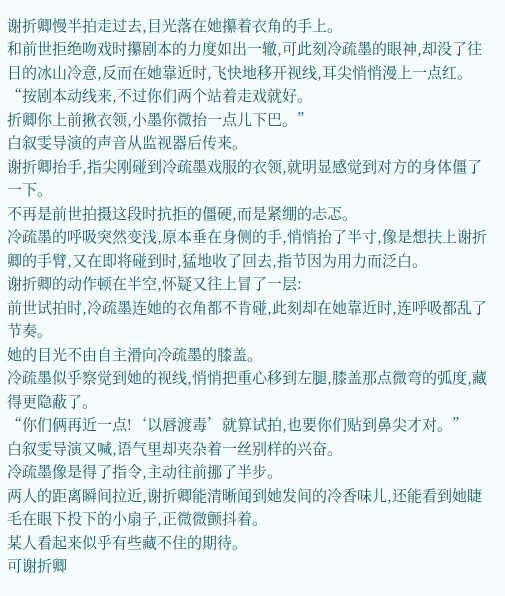谢折卿慢半拍走过去,目光落在她攥着衣角的手上。
和前世拒绝吻戏时攥剧本的力度如出一辙,可此刻冷疏墨的眼神,却没了往日的冰山冷意,反而在她靠近时,飞快地移开视线,耳尖悄悄漫上一点红。
“按剧本动线来,不过你们两个站着走戏就好。
折卿你上前揪衣领,小墨你微抬一点儿下巴。”
白叙雯导演的声音从监视器后传来。
谢折卿抬手,指尖刚碰到冷疏墨戏服的衣领,就明显感觉到对方的身体僵了一下。
不再是前世拍摄这段时抗拒的僵硬,而是紧绷的忐忑。
冷疏墨的呼吸突然变浅,原本垂在身侧的手,悄悄抬了半寸,像是想扶上谢折卿的手臂,又在即将碰到时,猛地收了回去,指节因为用力而泛白。
谢折卿的动作顿在半空,怀疑又往上冒了一层:
前世试拍时,冷疏墨连她的衣角都不肯碰,此刻却在她靠近时,连呼吸都乱了节奏。
她的目光不由自主滑向冷疏墨的膝盖。
冷疏墨似乎察觉到她的视线,悄悄把重心移到左腿,膝盖那点微弯的弧度,藏得更隐蔽了。
“你们俩再近一点!‘以唇渡毒’就算试拍,也要你们贴到鼻尖才对。”
白叙雯导演又喊,语气里却夹杂着一丝别样的兴奋。
冷疏墨像是得了指令,主动往前挪了半步。
两人的距离瞬间拉近,谢折卿能清晰闻到她发间的冷香味儿,还能看到她睫毛在眼下投下的小扇子,正微微颤抖着。
某人看起来似乎有些藏不住的期待。
可谢折卿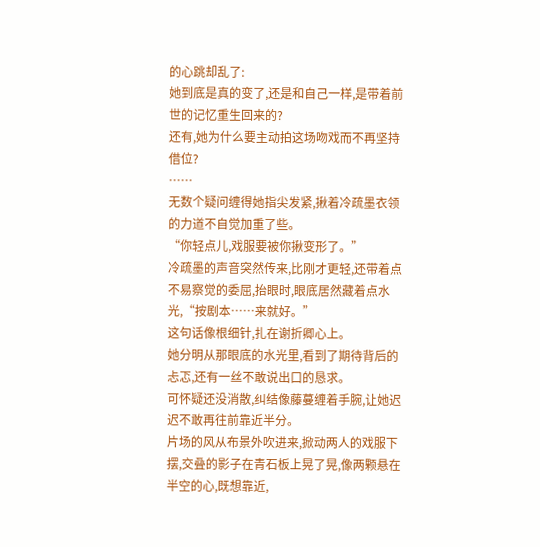的心跳却乱了:
她到底是真的变了,还是和自己一样,是带着前世的记忆重生回来的?
还有,她为什么要主动拍这场吻戏而不再坚持借位?
……
无数个疑问缠得她指尖发紧,揪着冷疏墨衣领的力道不自觉加重了些。
“你轻点儿,戏服要被你揪变形了。”
冷疏墨的声音突然传来,比刚才更轻,还带着点不易察觉的委屈,抬眼时,眼底居然藏着点水光,“按剧本……来就好。”
这句话像根细针,扎在谢折卿心上。
她分明从那眼底的水光里,看到了期待背后的忐忑,还有一丝不敢说出口的恳求。
可怀疑还没消散,纠结像藤蔓缠着手腕,让她迟迟不敢再往前靠近半分。
片场的风从布景外吹进来,掀动两人的戏服下摆,交叠的影子在青石板上晃了晃,像两颗悬在半空的心,既想靠近,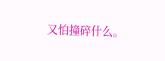又怕撞碎什么。